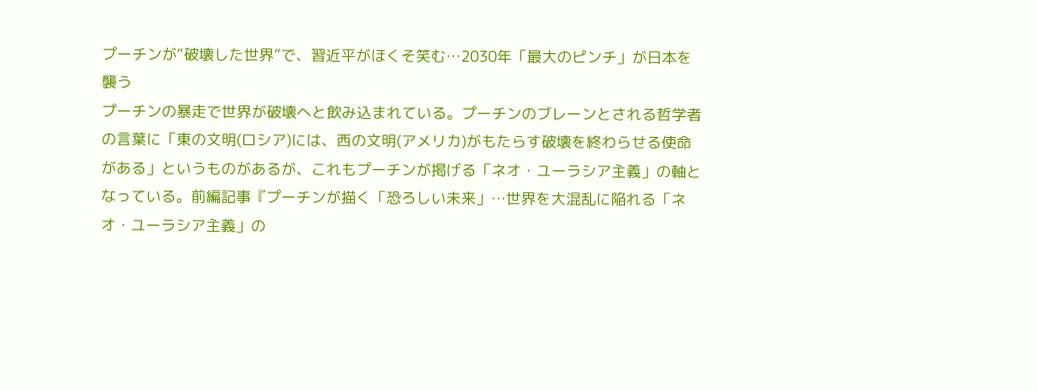プーチンが“破壊した世界”で、習近平がほくそ笑む…2030年「最大のピンチ」が日本を襲う
プーチンの暴走で世界が破壊へと飲み込まれている。プーチンのブレーンとされる哲学者の言葉に「東の文明(ロシア)には、西の文明(アメリカ)がもたらす破壊を終わらせる使命がある」というものがあるが、これもプーチンが掲げる「ネオ・ユーラシア主義」の軸となっている。前編記事『プーチンが描く「恐ろしい未来」…世界を大混乱に陥れる「ネオ・ユーラシア主義」の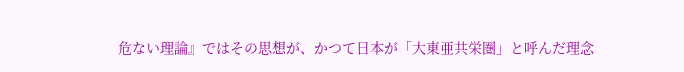危ない理論』ではその思想が、かつて日本が「大東亜共栄圏」と呼んだ理念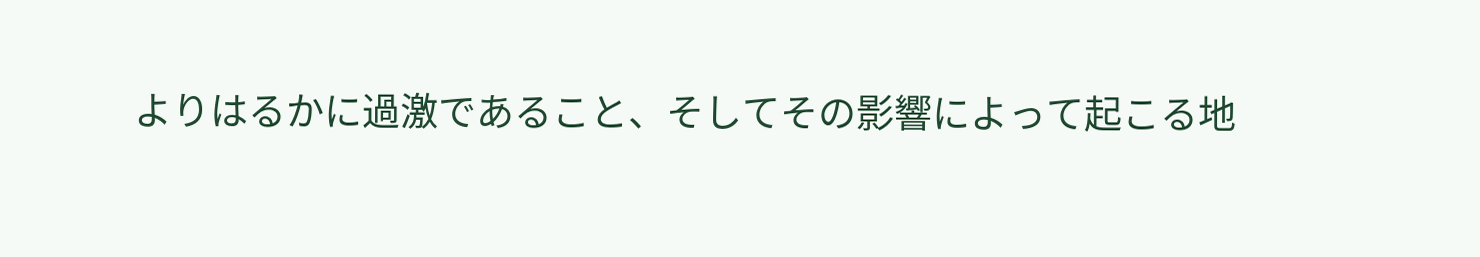よりはるかに過激であること、そしてその影響によって起こる地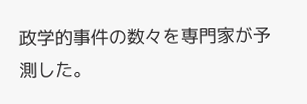政学的事件の数々を専門家が予測した。